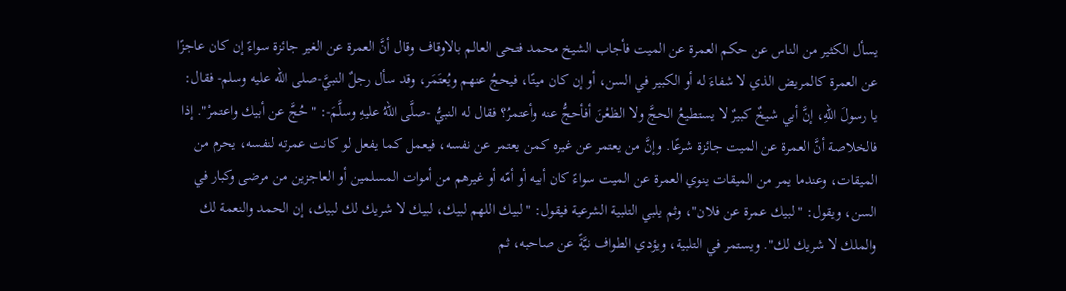يسأل الكثير من الناس عن حكم العمرة عن الميت فأجاب الشيخ محمد فتحى العالم بالاوقاف وقال أنَّ العمرة عن الغير جائزة سواءً إن كان عاجزًا عن العمرة كالمريض الذي لا شفاءَ له أو الكبير في السن، أو إن كان ميتًا، فيحجُ عنهم ويُعتَمَر، وقد سأل رجلٌ النبيَّ-صلى الله عليه وسلم- فقال: يا رسولَ اللهِ، إنَّ أبي شيخٌ كبيرٌ لا يستطيعُ الحجَّ ولا الظعْنَ أفأحجُّ عنه وأعتمرُ؟ فقال له النبيُّ -صلَّى اللهُ عليهِ وسلَّمَ-: "حُجَّ عن أبيك واعتمرْ". إذا فالخلاصة أنَّ العمرة عن الميت جائزة شرعًا. وإنَّ من يعتمر عن غيره كمن يعتمر عن نفسه، فيعمل كما يفعل لو كانت عمرته لنفسه، يحرم من الميقات، وعندما يمر من الميقات ينوي العمرة عن الميت سواءً كان أبيه أو أمّه أو غيرهم من أموات المسلمين أو العاجزين من مرضى وكبار في السن، ويقول: "لبيك عمرة عن فلان"، وثم يلبي التلبية الشرعية فيقول: "لبيك اللهم لبيك، لبيك لا شريك لك لبيك، إن الحمد والنعمة لك والملك لا شريك لك". ويستمر في التلبية، ويؤدي الطواف نيَّةً عن صاحبه، ثم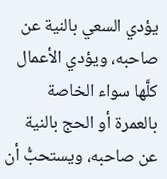يؤدي السعي بالنية عن صاحبه، ويؤدي الأعمال كلَّها سواء الخاصة بالعمرة أو الحج بالنية عن صاحبه، ويستحبُّ أن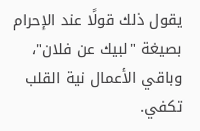يقول ذلك قولًا عند الإحرام بصيغة "لبيك عن فلان"، وباقي الأعمال نية القلب تكفي.